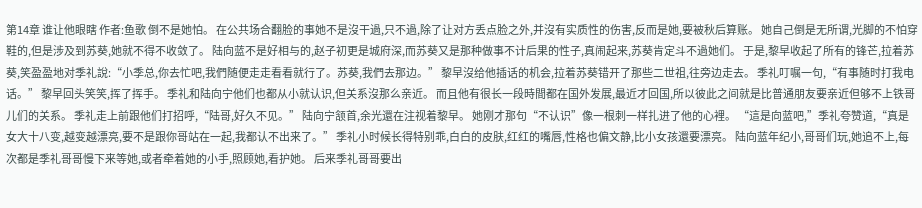第14章 谁让他眼瞎 作者:鱼歌 倒不是她怕。 在公共场合翻脸的事她不是沒干過,只不過,除了让对方丢点脸之外,并沒有实质性的伤害,反而是她,要被秋后算账。 她自己倒是无所谓,光脚的不怕穿鞋的,但是涉及到苏葵,她就不得不收敛了。 陆向蓝不是好相与的,赵子初更是城府深,而苏葵又是那种做事不计后果的性子,真闹起来,苏葵肯定斗不過她们。 于是,黎早收起了所有的锋芒,拉着苏葵,笑盈盈地对季礼說:“小季总,你去忙吧,我們随便走走看看就行了。苏葵,我們去那边。” 黎早沒给他插话的机会,拉着苏葵错开了那些二世祖,往旁边走去。 季礼叮嘱一句,“有事随时打我电话。” 黎早回头笑笑,挥了挥手。 季礼和陆向宁他们也都从小就认识,但关系沒那么亲近。 而且他有很长一段時間都在国外发展,最近才回国,所以彼此之间就是比普通朋友要亲近但够不上铁哥儿们的关系。 季礼走上前跟他们打招呼,“陆哥,好久不见。” 陆向宁颔首,余光還在注视着黎早。 她刚才那句“不认识”像一根刺一样扎进了他的心裡。 “這是向蓝吧,”季礼夸赞道,“真是女大十八变,越变越漂亮,要不是跟你哥站在一起,我都认不出来了。” 季礼小时候长得特别乖,白白的皮肤,红红的嘴唇,性格也偏文静,比小女孩還要漂亮。 陆向蓝年纪小,哥哥们玩,她追不上,每次都是季礼哥哥慢下来等她,或者牵着她的小手,照顾她,看护她。 后来季礼哥哥要出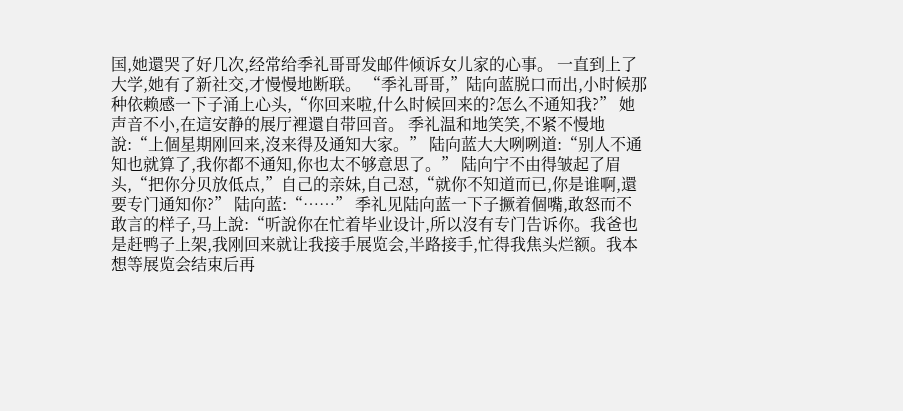国,她還哭了好几次,经常给季礼哥哥发邮件倾诉女儿家的心事。 一直到上了大学,她有了新社交,才慢慢地断联。 “季礼哥哥,”陆向蓝脱口而出,小时候那种依赖感一下子涌上心头,“你回来啦,什么时候回来的?怎么不通知我?” 她声音不小,在這安静的展厅裡還自带回音。 季礼温和地笑笑,不紧不慢地說:“上個星期刚回来,沒来得及通知大家。” 陆向蓝大大咧咧道:“别人不通知也就算了,我你都不通知,你也太不够意思了。” 陆向宁不由得皱起了眉头,“把你分贝放低点,”自己的亲妹,自己怼,“就你不知道而已,你是谁啊,還要专门通知你?” 陆向蓝:“……” 季礼见陆向蓝一下子撅着個嘴,敢怒而不敢言的样子,马上說:“听說你在忙着毕业设计,所以沒有专门告诉你。我爸也是赶鸭子上架,我刚回来就让我接手展览会,半路接手,忙得我焦头烂额。我本想等展览会结束后再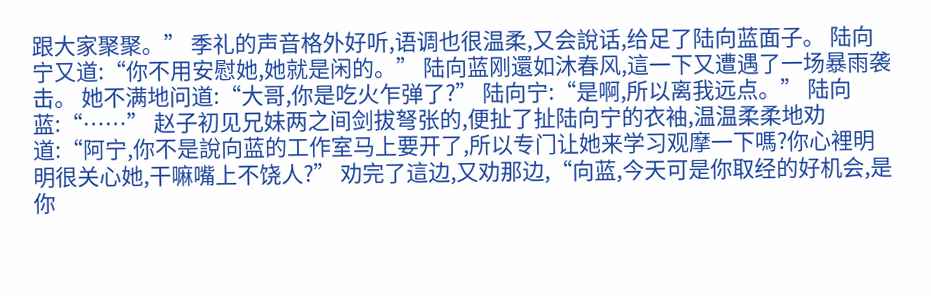跟大家聚聚。” 季礼的声音格外好听,语调也很温柔,又会說话,给足了陆向蓝面子。 陆向宁又道:“你不用安慰她,她就是闲的。” 陆向蓝刚還如沐春风,這一下又遭遇了一场暴雨袭击。 她不满地问道:“大哥,你是吃火乍弹了?” 陆向宁:“是啊,所以离我远点。” 陆向蓝:“……” 赵子初见兄妹两之间剑拔弩张的,便扯了扯陆向宁的衣袖,温温柔柔地劝道:“阿宁,你不是說向蓝的工作室马上要开了,所以专门让她来学习观摩一下嗎?你心裡明明很关心她,干嘛嘴上不饶人?” 劝完了這边,又劝那边,“向蓝,今天可是你取经的好机会,是你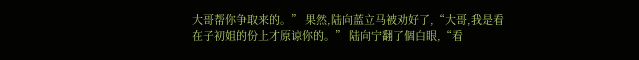大哥帮你争取来的。” 果然,陆向蓝立马被劝好了,“大哥,我是看在子初姐的份上才原谅你的。” 陆向宁翻了個白眼,“看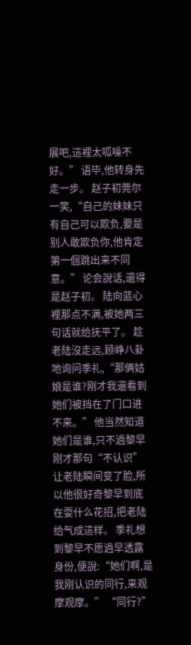展吧,這裡太呱噪不好。” 语毕,他转身先走一步。 赵子初莞尔一笑,“自己的妹妹只有自己可以欺负,要是别人敢欺负你,他肯定第一個跳出来不同意。” 论会說话,還得是赵子初。 陆向蓝心裡那点不满,被她两三句话就给抚平了。 趁老陆沒走远,顾峥八卦地询问季礼,“那俩姑娘是谁?刚才我還看到她们被挡在了门口进不来。” 他当然知道她们是谁,只不過黎早刚才那句“不认识”让老陆瞬间变了脸,所以他很好奇黎早到底在耍什么花招,把老陆给气成這样。 季礼想到黎早不愿過早透露身份,便說:“她们啊,是我刚认识的同行,来观摩观摩。” “同行?”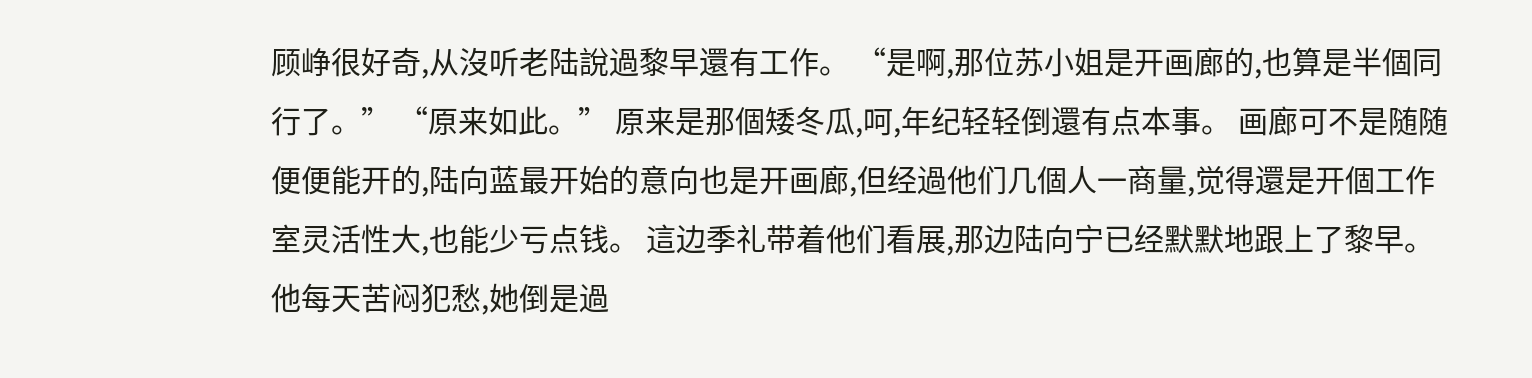顾峥很好奇,从沒听老陆說過黎早還有工作。 “是啊,那位苏小姐是开画廊的,也算是半個同行了。” “原来如此。” 原来是那個矮冬瓜,呵,年纪轻轻倒還有点本事。 画廊可不是随随便便能开的,陆向蓝最开始的意向也是开画廊,但经過他们几個人一商量,觉得還是开個工作室灵活性大,也能少亏点钱。 這边季礼带着他们看展,那边陆向宁已经默默地跟上了黎早。 他每天苦闷犯愁,她倒是過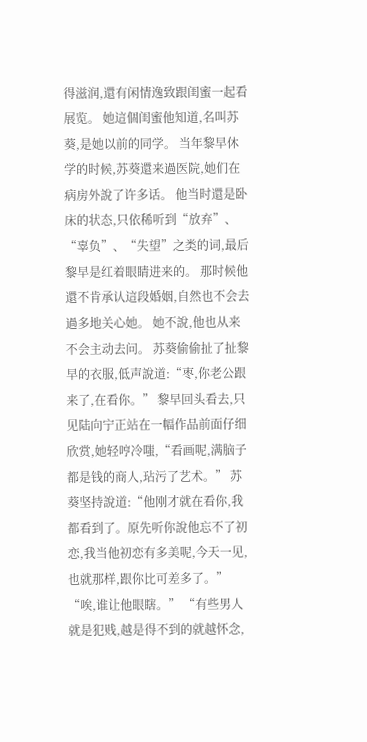得滋润,還有闲情逸致跟闺蜜一起看展览。 她這個闺蜜他知道,名叫苏葵,是她以前的同学。 当年黎早休学的时候,苏葵還来過医院,她们在病房外說了许多话。 他当时還是卧床的状态,只依稀听到“放弃”、“辜负”、“失望”之类的词,最后黎早是红着眼睛进来的。 那时候他還不肯承认這段婚姻,自然也不会去過多地关心她。 她不說,他也从来不会主动去问。 苏葵偷偷扯了扯黎早的衣服,低声說道:“枣,你老公跟来了,在看你。” 黎早回头看去,只见陆向宁正站在一幅作品前面仔细欣赏,她轻哼冷嗤,“看画呢,满脑子都是钱的商人,玷污了艺术。” 苏葵坚持說道:“他刚才就在看你,我都看到了。原先听你說他忘不了初恋,我当他初恋有多美呢,今天一见,也就那样,跟你比可差多了。” “唉,谁让他眼瞎。” “有些男人就是犯贱,越是得不到的就越怀念,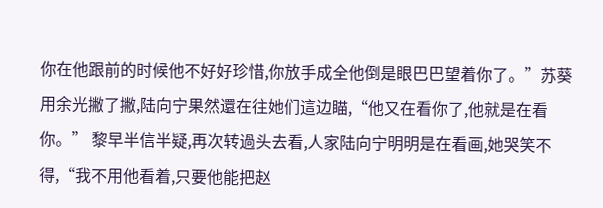你在他跟前的时候他不好好珍惜,你放手成全他倒是眼巴巴望着你了。”苏葵用余光撇了撇,陆向宁果然還在往她们這边瞄,“他又在看你了,他就是在看你。” 黎早半信半疑,再次转過头去看,人家陆向宁明明是在看画,她哭笑不得,“我不用他看着,只要他能把赵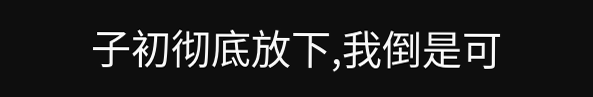子初彻底放下,我倒是可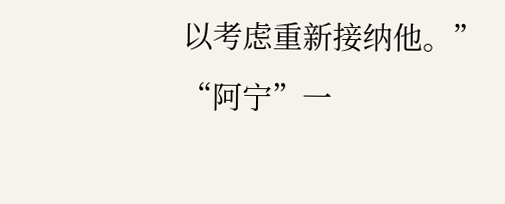以考虑重新接纳他。” “阿宁”一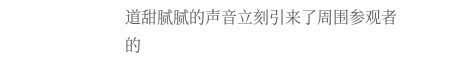道甜腻腻的声音立刻引来了周围参观者的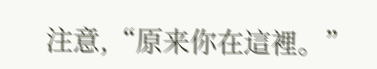注意,“原来你在這裡。”